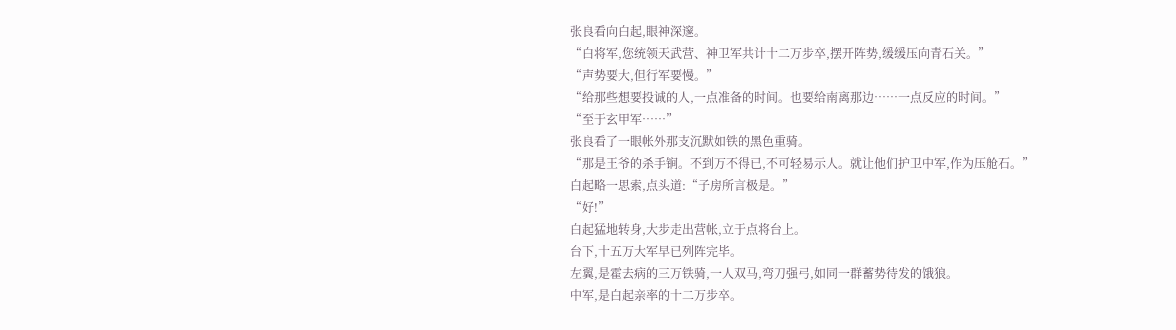张良看向白起,眼神深邃。
“白将军,您统领天武营、神卫军共计十二万步卒,摆开阵势,缓缓压向青石关。”
“声势要大,但行军要慢。”
“给那些想要投诚的人,一点准备的时间。也要给南离那边……一点反应的时间。”
“至于玄甲军……”
张良看了一眼帐外那支沉默如铁的黑色重骑。
“那是王爷的杀手锏。不到万不得已,不可轻易示人。就让他们护卫中军,作为压舱石。”
白起略一思索,点头道:“子房所言极是。”
“好!”
白起猛地转身,大步走出营帐,立于点将台上。
台下,十五万大军早已列阵完毕。
左翼,是霍去病的三万铁骑,一人双马,弯刀强弓,如同一群蓄势待发的饿狼。
中军,是白起亲率的十二万步卒。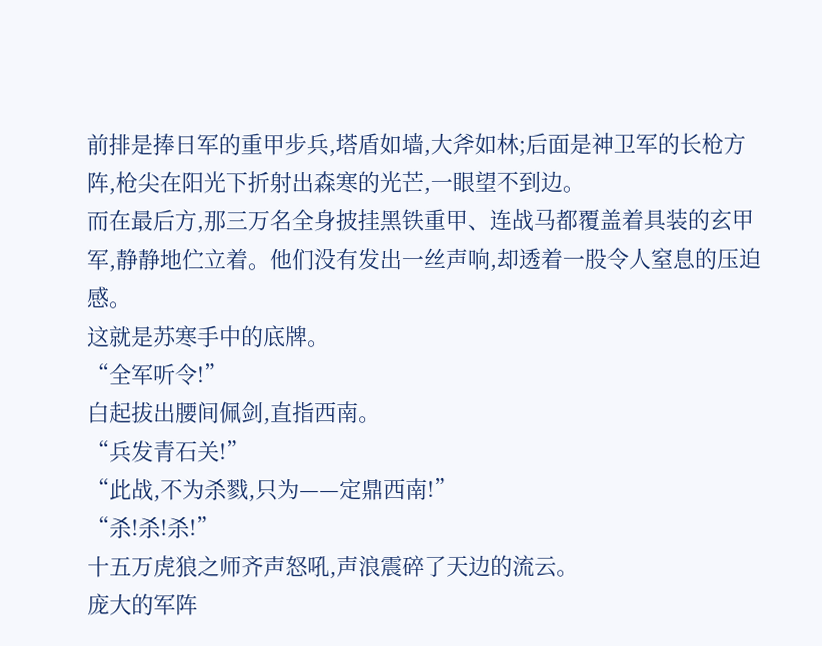前排是捧日军的重甲步兵,塔盾如墙,大斧如林;后面是神卫军的长枪方阵,枪尖在阳光下折射出森寒的光芒,一眼望不到边。
而在最后方,那三万名全身披挂黑铁重甲、连战马都覆盖着具装的玄甲军,静静地伫立着。他们没有发出一丝声响,却透着一股令人窒息的压迫感。
这就是苏寒手中的底牌。
“全军听令!”
白起拔出腰间佩剑,直指西南。
“兵发青石关!”
“此战,不为杀戮,只为——定鼎西南!”
“杀!杀!杀!”
十五万虎狼之师齐声怒吼,声浪震碎了天边的流云。
庞大的军阵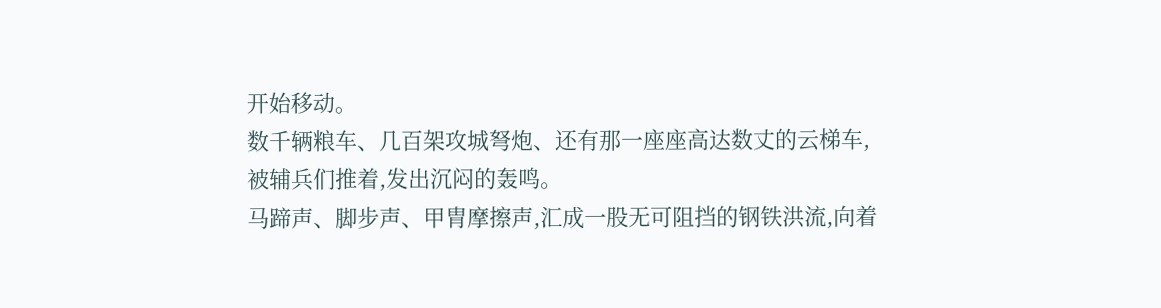开始移动。
数千辆粮车、几百架攻城弩炮、还有那一座座高达数丈的云梯车,被辅兵们推着,发出沉闷的轰鸣。
马蹄声、脚步声、甲胄摩擦声,汇成一股无可阻挡的钢铁洪流,向着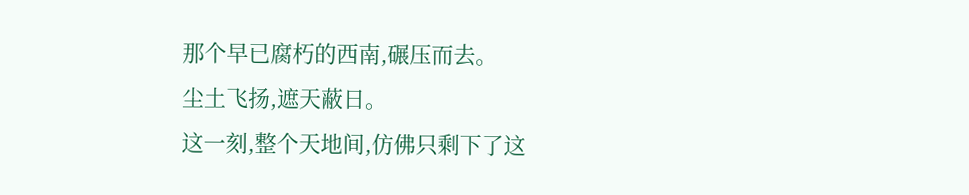那个早已腐朽的西南,碾压而去。
尘土飞扬,遮天蔽日。
这一刻,整个天地间,仿佛只剩下了这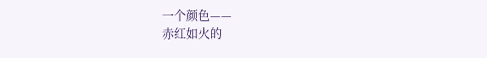一个颜色——
赤红如火的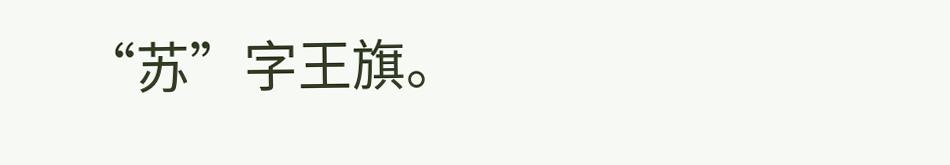“苏”字王旗。